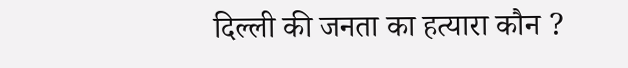दिल्ली की जनता का हत्यारा कौन ?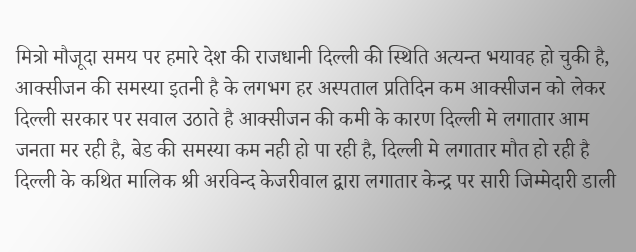मित्रो मौजूदा समय पर हमारे देश की राजधानी दिल्ली की स्थिति अत्यन्त भयावह हो चुकी है, आक्सीजन की समस्या इतनी है के लगभग हर अस्पताल प्रतिदिन कम आक्सीजन को लेकर दिल्ली सरकार पर सवाल उठाते है आक्सीजन की कमी के कारण दिल्ली मे लगातार आम जनता मर रही है, बेड की समस्या कम नही हो पा रही है, दिल्ली मे लगातार मौत हो रही है दिल्ली के कथित मालिक श्री अरविन्द केजरीवाल द्वारा लगातार केन्द्र पर सारी जिम्मेदारी डाली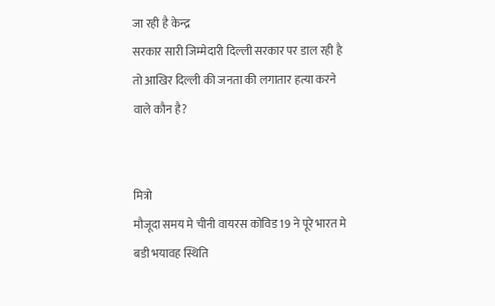जा रही है केन्द्र
सरकार सारी जिम्मेदारी दिल्ली सरकार पर डाल रही है तो आखिर दिल्ली की जनता की लगातार हत्या करने वाले कौन है?


मित्रो
मौजूदा समय मे चीनी वायरस कोविड 19 ने पूरे भारत मे बडी भयावह स्थिति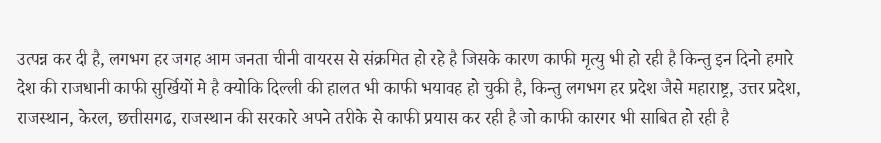उत्पन्न कर दी है, लगभग हर जगह आम जनता चीनी वायरस से संक्रमित हो रहे है जिसके कारण काफी मृत्यु भी हो रही है किन्तु इन दिनो हमारे देश की राजधानी काफी सुर्खियों मे है क्योकि दिल्ली की हालत भी काफी भयावह हो चुकी है, किन्तु लगभग हर प्रदेश जैसे महाराष्ट्र, उत्तर प्रदेश, राजस्थान, केरल, छत्तीसगढ, राजस्थान की सरकारे अपने तरीके से काफी प्रयास कर रही है जो काफी कारगर भी साबित हो रही है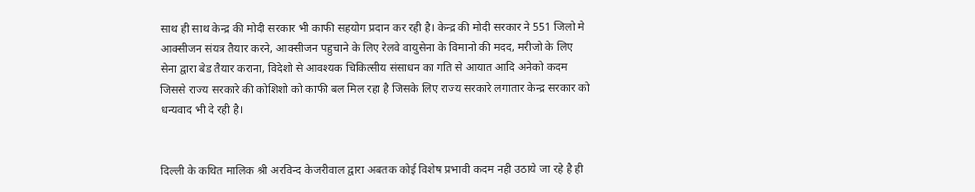साथ ही साथ केन्द्र की मोदी सरकार भी काफी सहयोग प्रदान कर रही है। केन्द्र की मोदी सरकार ने 551 जिलो मे आक्सीजन संयत्र तैयार करने, आक्सीजन पहुचाने के लिए रेलवे वायुसेना के विमानो की मदद, मरीजो के लिए सेना द्वारा बेड तैयार कराना, विदेशो से आवश्यक चिकित्सीय संसाधन का गति से आयात आदि अनेको कदम जिससे राज्य सरकारे की कोशिशो को काफी बल मिल रहा है जिसके लिए राज्य सरकारे लगातार केन्द्र सरकार को धन्यवाद भी दे रही है।


दिल्ली के कथित मालिक श्री अरविन्द केजरीवाल द्वारा अबतक कोई विशेष प्रभावी कदम नही उठाये जा रहे है ही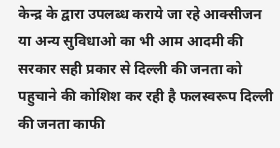केन्द्र के द्वारा उपलब्ध कराये जा रहे आक्सीजन या अन्य सुविधाओ का भी आम आदमी की सरकार सही प्रकार से दिल्ली की जनता को पहुचाने की कोशिश कर रही है फलस्वरूप दिल्ली की जनता काफी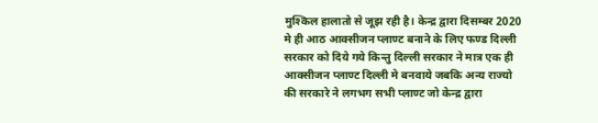मुश्किल हालातो से जूझ रही है। केन्द्र द्वारा दिसम्बर 2020 मे ही आठ आक्सीजन प्लाण्ट बनाने के लिए फण्ड दिल्ली सरकार को दिये गये किन्तु दिल्ली सरकार ने मात्र एक ही आक्सीजन प्लाण्ट दिल्ली मे बनवाये जबकि अन्य राज्यो की सरकारे ने लगभग सभी प्लाण्ट जो केन्द्र द्वारा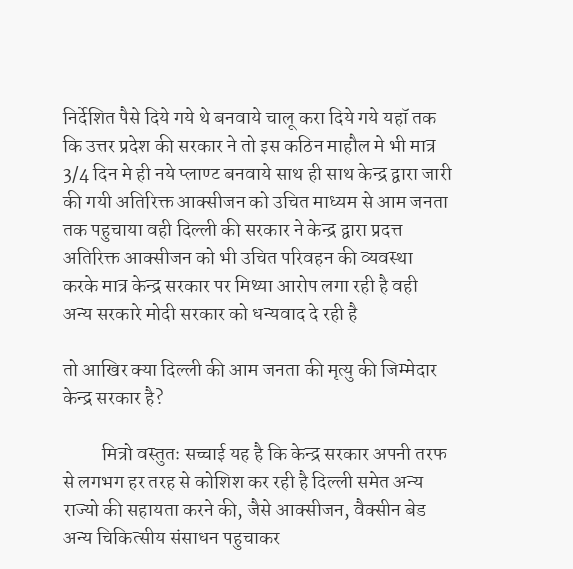निर्देशित पैसे दिये गये थे बनवाये चालू करा दिये गये यहॉ तक कि उत्तर प्रदेश की सरकार ने तो इस कठिन माहौल मे भी मात्र 3/4 दिन मे ही नये प्लाण्ट बनवाये साथ ही साथ केन्द्र द्वारा जारी की गयी अतिरिक्त आक्सीजन को उचित माध्यम से आम जनता तक पहुचाया वही दिल्ली की सरकार ने केन्द्र द्वारा प्रदत्त अतिरिक्त आक्सीजन को भी उचित परिवहन की व्यवस्था करके मात्र केन्द्र सरकार पर मिथ्या आरोप लगा रही है वही अन्य सरकारे मोदी सरकार को धन्यवाद दे रही है

तो आखिर क्या दिल्ली की आम जनता की मृत्यु की जिम्मेदार केन्द्र सरकार है?

          मित्रो वस्तुतः सच्चाई यह है कि केन्द्र सरकार अपनी तरफ से लगभग हर तरह से कोशिश कर रही है दिल्ली समेत अन्य राज्यो की सहायता करने की, जैसे आक्सीजन, वैक्सीन बेड अन्य चिकित्सीय संसाधन पहुचाकर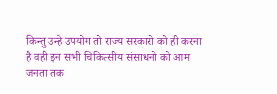किन्तु उन्हे उपयोग तो राज्य सरकारो को ही करना है वही इन सभी चिकित्सीय संसाधनो को आम जनता तक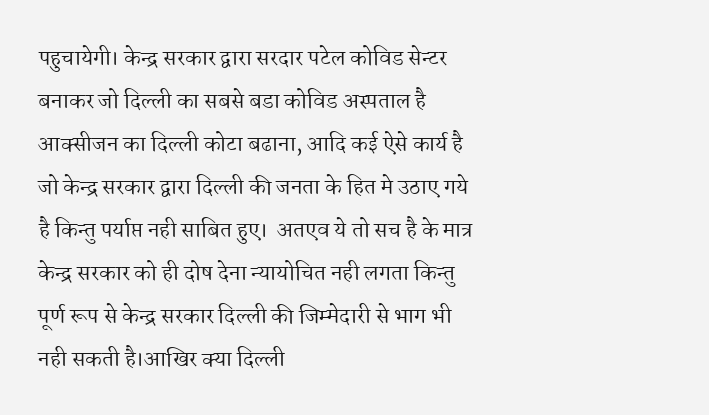पहुचायेगी। केन्द्र सरकार द्वारा सरदार पटेल कोविड सेन्टर बनाकर जो दिल्ली का सबसे बडा कोविड अस्पताल है आक्सीजन का दिल्ली कोटा बढाना, आदि कई ऐसे कार्य है जो केन्द्र सरकार द्वारा दिल्ली की जनता के हित मे उठाए गये है किन्तु पर्याप्त नही साबित हुए।  अतएव ये तो सच है के मात्र केन्द्र सरकार को ही दोष देना न्यायोचित नही लगता किन्तु पूर्ण रूप से केन्द्र सरकार दिल्ली की जिम्मेदारी से भाग भी नही सकती है।आखिर क्या दिल्ली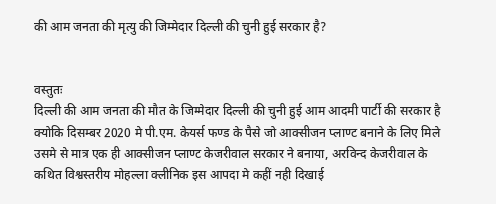की आम जनता की मृत्यु की जिम्मेदार दिल्ली की चुनी हुई सरकार है?


वस्तुतः
दिल्ली की आम जनता की मौत के जिम्मेदार दिल्ली की चुनी हुई आम आदमी पार्टी की सरकार है क्योकि दिसम्बर 2020 मे पी.एम. केयर्स फण्ड के पैसे जो आक्सीजन प्लाण्ट बनाने के लिए मिले उसमे से मात्र एक ही आक्सीजन प्लाण्ट केजरीवाल सरकार ने बनाया, अरविन्द केजरीवाल के कथित विश्वस्तरीय मोहल्ला क्लीनिक इस आपदा मे कहीं नही दिखाई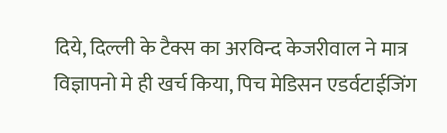दिये, दिल्ली के टैक्स का अरविन्द केजरीवाल ने मात्र विज्ञापनो मे ही खर्च किया, पिच मेडिसन एडर्वटाईजिंग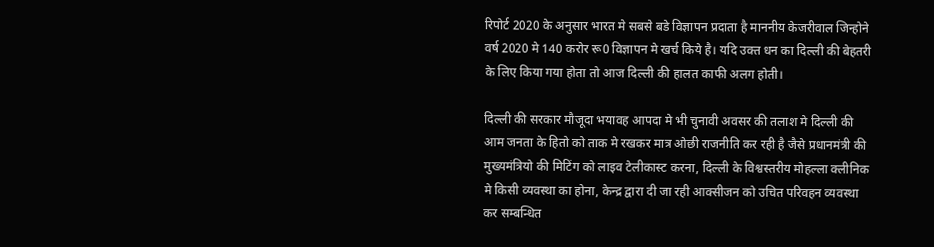रिपोर्ट 2020 के अनुसार भारत मे सबसे बडे विज्ञापन प्रदाता है माननीय केजरीवाल जिन्होने वर्ष 2020 मे 140 करोर रू0 विज्ञापन मे खर्च किये है। यदि उक्त धन का दिल्ली की बेहतरी के लिए किया गया होता तो आज दिल्ली की हालत काफी अलग होती।

दिल्ली की सरकार मौजूदा भयावह आपदा मे भी चुनावी अवसर की तलाश मे दिल्ली की आम जनता के हितो को ताक मे रखकर मात्र ओछी राजनीति कर रही है जैसे प्रधानमंत्री की मुख्यमंत्रियो की मिटिंग को लाइव टेलीकास्ट करना, दिल्ली के विश्वस्तरीय मोहल्ला क्लीनिक मे किसी व्यवस्था का होना, केन्द्र द्वारा दी जा रही आक्सीजन को उचित परिवहन व्यवस्था कर सम्बन्धित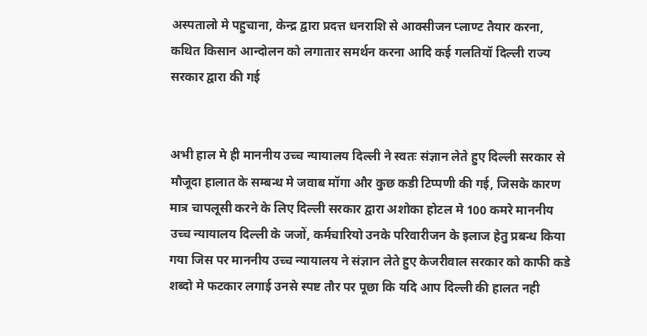अस्पतालो मे पहुचाना, केन्द्र द्वारा प्रदत्त धनराशि से आक्सीजन प्लाण्ट तैयार करना, कथित किसान आन्दोलन को लगातार समर्थन करना आदि कई गलतियॉ दिल्ली राज्य सरकार द्वारा की गई


अभी हाल मे ही माननीय उच्च न्यायालय दिल्ली ने स्वतः संज्ञान लेते हुए दिल्ली सरकार से मौजूदा हालात के सम्बन्ध मे जवाब मॉगा और कुछ कडी टिप्पणी की गई, जिसके कारण मात्र चापलूसी करने के लिए दिल्ली सरकार द्वारा अशोका होटल मे 100 कमरे माननीय उच्च न्यायालय दिल्ली के जजों, कर्मचारियो उनके परिवारीजन के इलाज हेतु प्रबन्ध किया गया जिस पर माननीय उच्च न्यायालय ने संज्ञान लेते हुए केजरीवाल सरकार को काफी कडे शब्दो मे फटकार लगाई उनसे स्पष्ट तौर पर पूछा कि यदि आप दिल्ली की हालत नही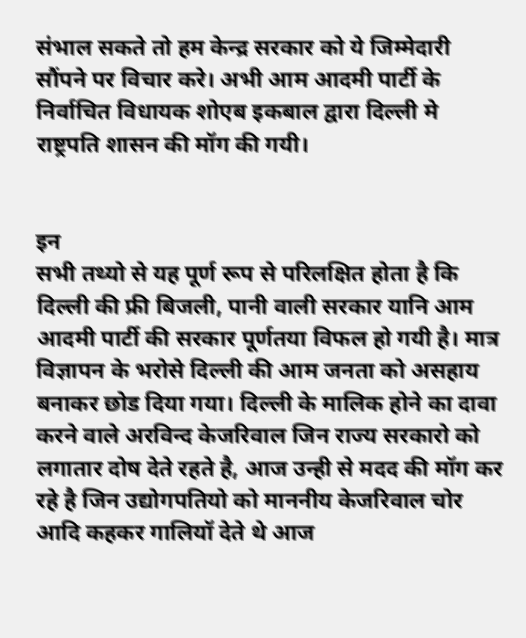संभाल सकते तो हम केन्द्र सरकार को ये जिम्मेदारी सौंपने पर विचार करे। अभी आम आदमी पार्टी के निर्वाचित विधायक शोएब इकबाल द्वारा दिल्ली मे राष्ट्रपति शासन की मॉग की गयी।


इन
सभी तथ्यो से यह पूर्ण रूप से परिलक्षित होता है कि दिल्ली की फ्री बिजली, पानी वाली सरकार यानि आम आदमी पार्टी की सरकार पूर्णतया विफल हो गयी है। मात्र विज्ञापन के भरोसे दिल्ली की आम जनता को असहाय बनाकर छोड दिया गया। दिल्ली के मालिक होने का दावा करने वाले अरविन्द केजरिवाल जिन राज्य सरकारो को लगातार दोष देते रहते है, आज उन्ही से मदद की मॉग कर रहे है जिन उद्योगपतियो को माननीय केजरिवाल चोर आदि कहकर गालियॉ देते थे आज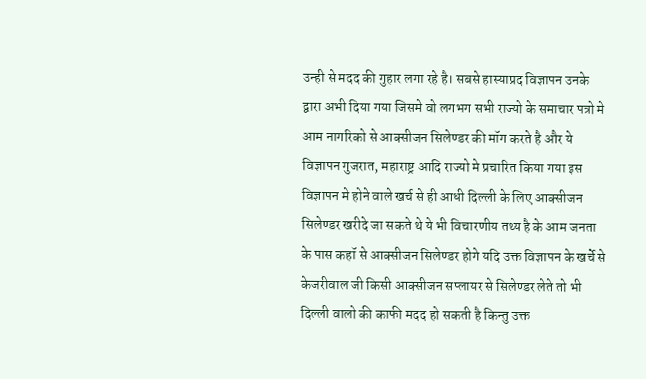उन्ही से मदद की गुहार लगा रहे है। सबसे हास्याप्रद विज्ञापन उनके द्वारा अभी दिया गया जिसमे वो लगभग सभी राज्यो के समाचार पत्रो मे आम नागरिको से आक्सीजन सिलेण्डर की मॉग करते है और ये विज्ञापन गुजरात, महाराष्ट्र आदि राज्यो मे प्रचारित किया गया इस विज्ञापन मे होने वाले खर्च से ही आधी दिल्ली के लिए आक्सीजन सिलेण्डर खरीदे जा सकते थे ये भी विचारणीय तथ्य है के आम जनता के पास कहॉ से आक्सीजन सिलेण्डर होगे यदि उक्त विज्ञापन के खर्चे से केजरीवाल जी किसी आक्सीजन सप्लायर से सिलेण्डर लेते तो भी दिल्ली वालो की काफी मदद हो सकती है किन्तु उक्त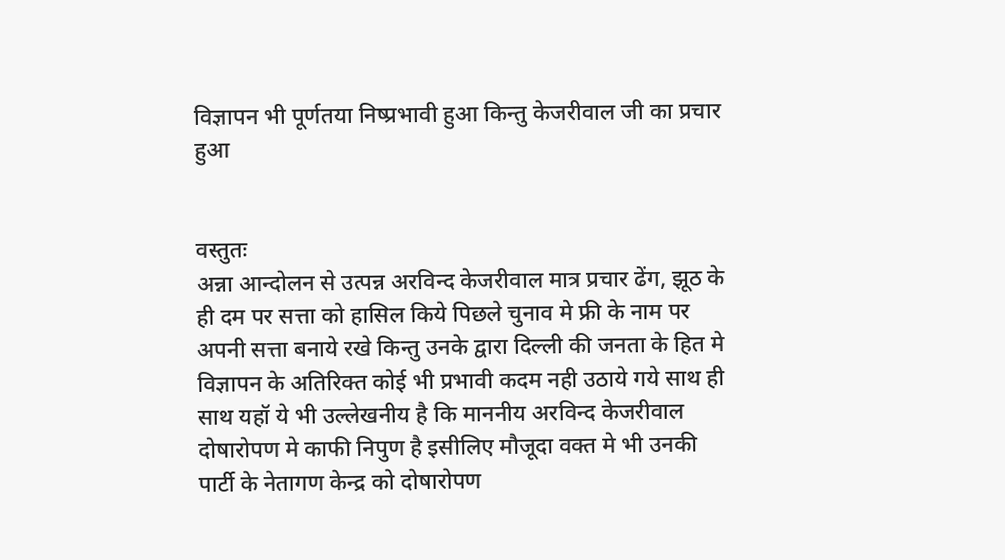विज्ञापन भी पूर्णतया निष्प्रभावी हुआ किन्तु केजरीवाल जी का प्रचार हुआ


वस्तुतः
अन्ना आन्दोलन से उत्पन्न अरविन्द केजरीवाल मात्र प्रचार ढेंग, झूठ के ही दम पर सत्ता को हासिल किये पिछले चुनाव मे फ्री के नाम पर अपनी सत्ता बनाये रखे किन्तु उनके द्वारा दिल्ली की जनता के हित मे विज्ञापन के अतिरिक्त कोई भी प्रभावी कदम नही उठाये गये साथ ही साथ यहॉ ये भी उल्लेखनीय है कि माननीय अरविन्द केजरीवाल दोषारोपण मे काफी निपुण है इसीलिए मौजूदा वक्त मे भी उनकी पार्टी के नेतागण केन्द्र को दोषारोपण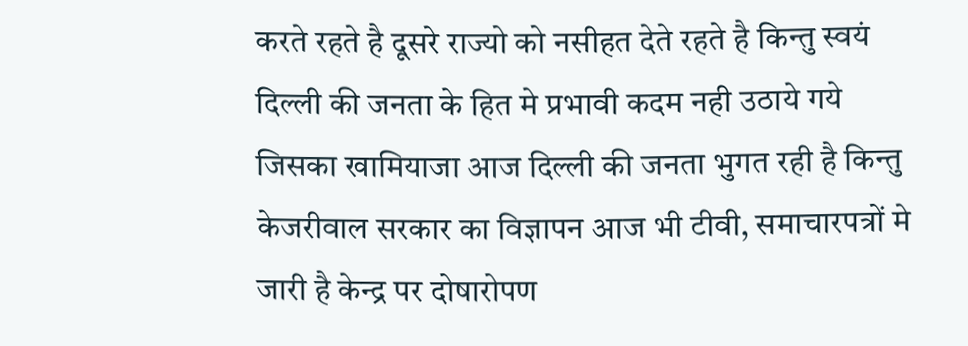करते रहते है दूसरे राज्यो को नसीहत देते रहते है किन्तु स्वयं दिल्ली की जनता के हित मे प्रभावी कदम नही उठाये गये जिसका खामियाजा आज दिल्ली की जनता भुगत रही है किन्तु केजरीवाल सरकार का विज्ञापन आज भी टीवी, समाचारपत्रों मे जारी है केन्द्र पर दोषारोपण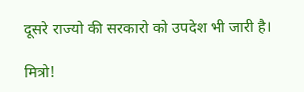दूसरे राज्यो की सरकारो को उपदेश भी जारी है।

मित्रो!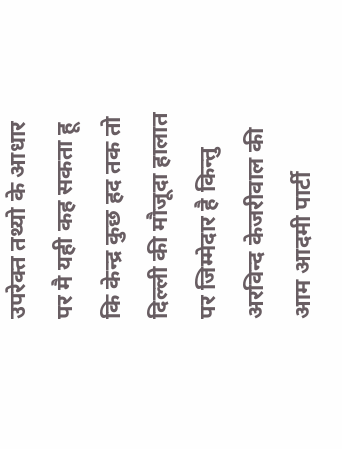उपरेक्त तथ्यो के आधार पर मै यही कह सकता हू कि केन्द्र कुछ हद तक तो दिल्ली की मौजूदा हालात पर जिम्मेदार है किन्तु अरविन्द केजरीवाल की आम आदमी पार्टी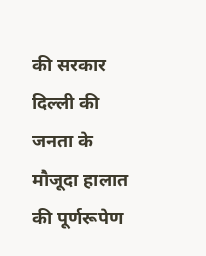की सरकार दिल्ली की जनता के मौजूदा हालात की पूर्णरूपेण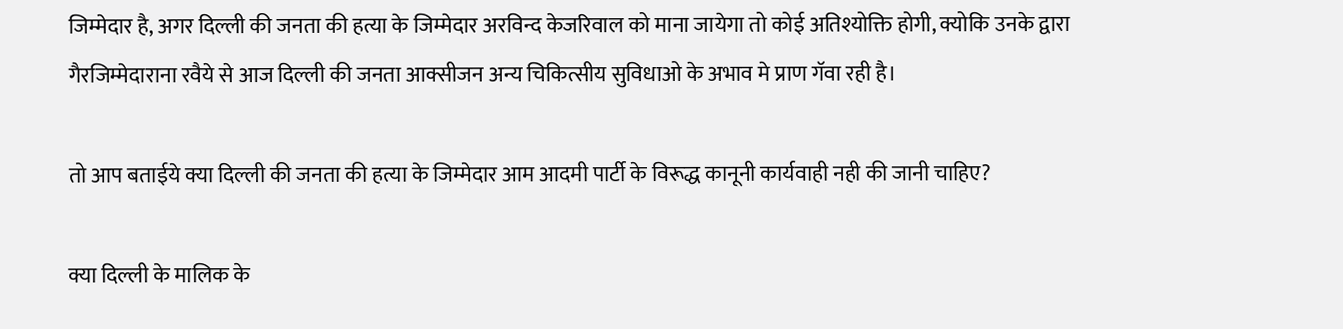जिम्मेदार है, अगर दिल्ली की जनता की हत्या के जिम्मेदार अरविन्द केजरिवाल को माना जायेगा तो कोई अतिश्योक्ति होगी, क्योकि उनके द्वारा गैरजिम्मेदाराना रवैये से आज दिल्ली की जनता आक्सीजन अन्य चिकित्सीय सुविधाओ के अभाव मे प्राण गॅवा रही है।

तो आप बताईये क्या दिल्ली की जनता की हत्या के जिम्मेदार आम आदमी पार्टी के विरूद्ध कानूनी कार्यवाही नही की जानी चाहिए?

क्या दिल्ली के मालिक के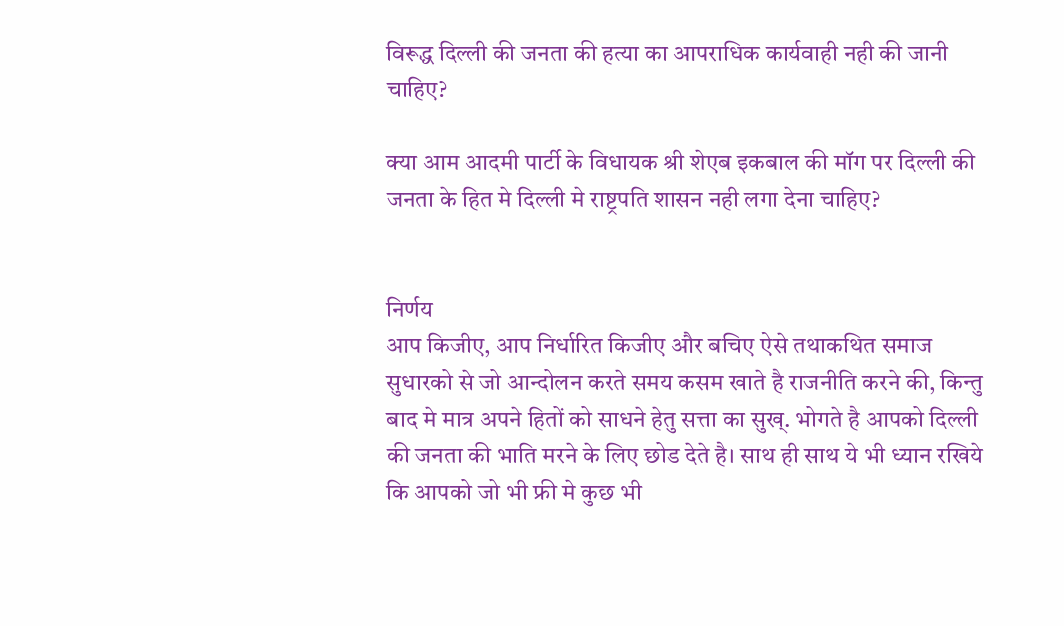विरूद्ध दिल्ली की जनता की हत्या का आपराधिक कार्यवाही नही की जानी चाहिए?

क्या आम आदमी पार्टी के विधायक श्री शेएब इकबाल की मॉग पर दिल्ली की जनता के हित मे दिल्ली मे राष्ट्रपति शासन नही लगा देना चाहिए?


निर्णय
आप किजीए, आप निर्धारित किजीए और बचिए ऐसे तथाकथित समाज सुधारको से जो आन्दोलन करते समय कसम खाते है राजनीति करने की, किन्तु बाद मे मात्र अपने हितों को साधने हेतु सत्ता का सुख्. भोगते है आपको दिल्ली की जनता की भाति मरने के लिए छोड देते है। साथ ही साथ ये भी ध्यान रखिये कि आपको जो भी फ्री मे कुछ भी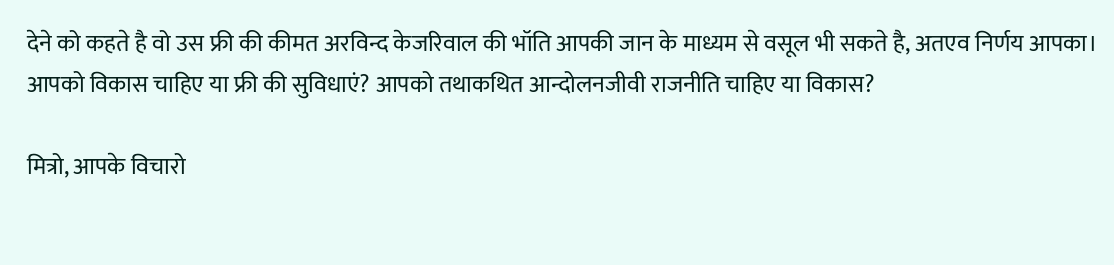देने को कहते है वो उस फ्री की कीमत अरविन्द केजरिवाल की भॉति आपकी जान के माध्यम से वसूल भी सकते है, अतएव निर्णय आपका। आपको विकास चाहिए या फ्री की सुविधाएं? आपको तथाकथित आन्दोलनजीवी राजनीति चाहिए या विकास?

मित्रो, आपके विचारो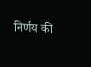निर्णय की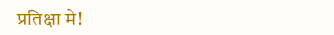प्रतिक्षा मे!